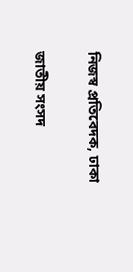নিজস্ব প্রতিবেদক, ঢাকা

জাতীয় সংসদ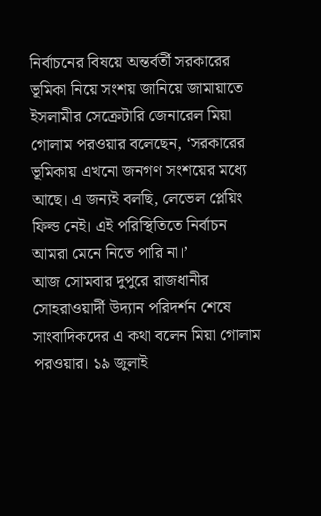নির্বাচনের বিষয়ে অন্তর্বর্তী সরকারের ভূমিকা নিয়ে সংশয় জানিয়ে জামায়াতে ইসলামীর সেক্রেটারি জেনারেল মিয়া গোলাম পরওয়ার বলেছেন, ‘সরকারের ভূমিকায় এখনো জনগণ সংশয়ের মধ্যে আছে। এ জন্যই বলছি, লেভেল প্লেয়িং ফিল্ড নেই। এই পরিস্থিতিতে নির্বাচন আমরা মেনে নিতে পারি না।’
আজ সোমবার দুপুরে রাজধানীর সোহরাওয়ার্দী উদ্যান পরিদর্শন শেষে সাংবাদিকদের এ কথা বলেন মিয়া গোলাম পরওয়ার। ১৯ জুলাই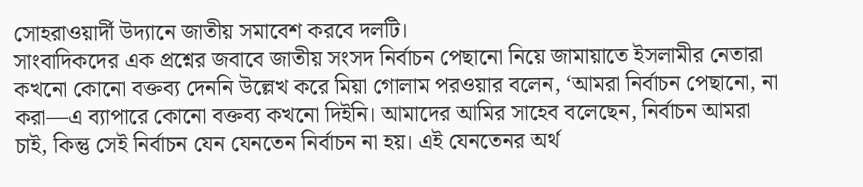সোহরাওয়ার্দী উদ্যানে জাতীয় সমাবেশ করবে দলটি।
সাংবাদিকদের এক প্রশ্নের জবাবে জাতীয় সংসদ নির্বাচন পেছানো নিয়ে জামায়াতে ইসলামীর নেতারা কখনো কোনো বক্তব্য দেননি উল্লেখ করে মিয়া গোলাম পরওয়ার বলেন, ‘আমরা নির্বাচন পেছানো, না করা—এ ব্যাপারে কোনো বক্তব্য কখনো দিইনি। আমাদের আমির সাহেব বলেছেন, নির্বাচন আমরা চাই, কিন্তু সেই নির্বাচন যেন যেনতেন নির্বাচন না হয়। এই যেনতেনর অর্থ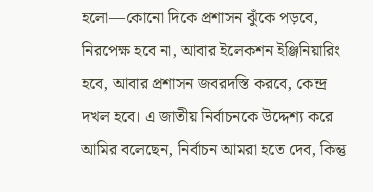হলো—কোনো দিকে প্রশাসন ঝুঁকে পড়বে, নিরপেক্ষ হবে না, আবার ইলেকশন ইঞ্জিনিয়ারিং হবে, আবার প্রশাসন জবরদস্তি করবে, কেন্দ্র দখল হবে। এ জাতীয় নির্বাচনকে উদ্দেশ্য করে আমির বলেছেন, নির্বাচন আমরা হতে দেব, কিন্তু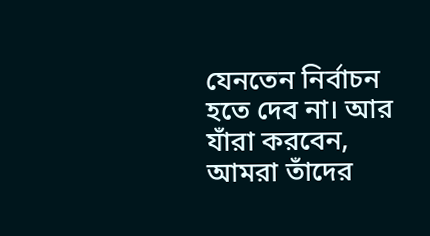যেনতেন নির্বাচন হতে দেব না। আর যাঁরা করবেন, আমরা তাঁদের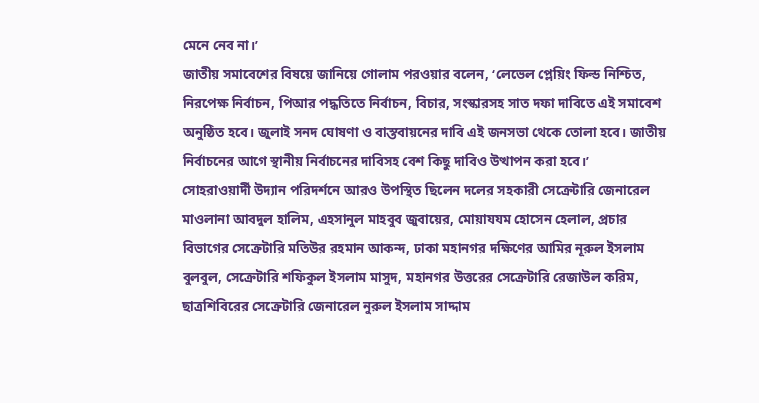মেনে নেব না।’
জাতীয় সমাবেশের বিষয়ে জানিয়ে গোলাম পরওয়ার বলেন, ‘লেভেল প্লেয়িং ফিল্ড নিশ্চিত, নিরপেক্ষ নির্বাচন, পিআর পদ্ধতিতে নির্বাচন, বিচার, সংস্কারসহ সাত দফা দাবিতে এই সমাবেশ অনুষ্ঠিত হবে। জুলাই সনদ ঘোষণা ও বাস্তবায়নের দাবি এই জনসভা থেকে তোলা হবে। জাতীয় নির্বাচনের আগে স্থানীয় নির্বাচনের দাবিসহ বেশ কিছু দাবিও উত্থাপন করা হবে।’
সোহরাওয়ার্দী উদ্যান পরিদর্শনে আরও উপস্থিত ছিলেন দলের সহকারী সেক্রেটারি জেনারেল মাওলানা আবদুল হালিম, এহসানুল মাহবুব জুবায়ের, মোয়াযযম হোসেন হেলাল, প্রচার বিভাগের সেক্রেটারি মতিউর রহমান আকন্দ, ঢাকা মহানগর দক্ষিণের আমির নূরুল ইসলাম বুলবুল, সেক্রেটারি শফিকুল ইসলাম মাসুদ, মহানগর উত্তরের সেক্রেটারি রেজাউল করিম, ছাত্রশিবিরের সেক্রেটারি জেনারেল নুরুল ইসলাম সাদ্দাম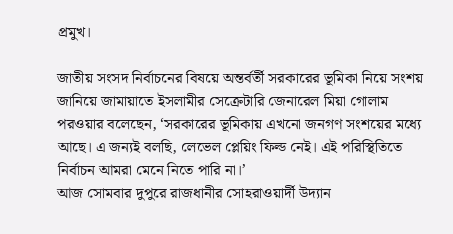প্রমুখ।

জাতীয় সংসদ নির্বাচনের বিষয়ে অন্তর্বর্তী সরকারের ভূমিকা নিয়ে সংশয় জানিয়ে জামায়াতে ইসলামীর সেক্রেটারি জেনারেল মিয়া গোলাম পরওয়ার বলেছেন, ‘সরকারের ভূমিকায় এখনো জনগণ সংশয়ের মধ্যে আছে। এ জন্যই বলছি, লেভেল প্লেয়িং ফিল্ড নেই। এই পরিস্থিতিতে নির্বাচন আমরা মেনে নিতে পারি না।’
আজ সোমবার দুপুরে রাজধানীর সোহরাওয়ার্দী উদ্যান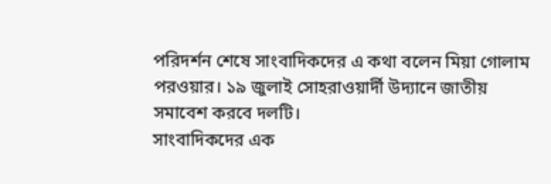পরিদর্শন শেষে সাংবাদিকদের এ কথা বলেন মিয়া গোলাম পরওয়ার। ১৯ জুলাই সোহরাওয়ার্দী উদ্যানে জাতীয় সমাবেশ করবে দলটি।
সাংবাদিকদের এক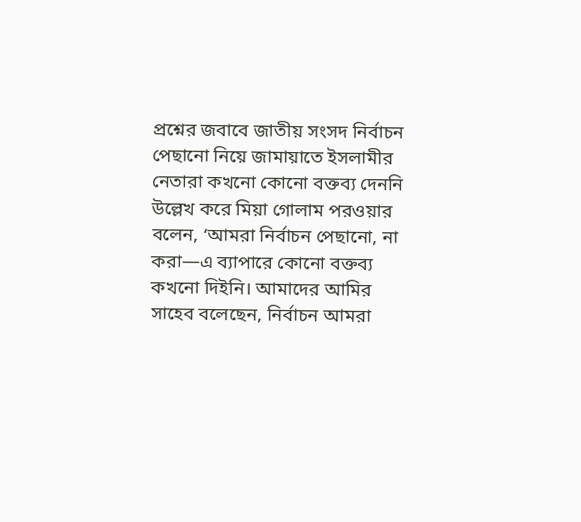প্রশ্নের জবাবে জাতীয় সংসদ নির্বাচন পেছানো নিয়ে জামায়াতে ইসলামীর নেতারা কখনো কোনো বক্তব্য দেননি উল্লেখ করে মিয়া গোলাম পরওয়ার বলেন, ‘আমরা নির্বাচন পেছানো, না করা—এ ব্যাপারে কোনো বক্তব্য কখনো দিইনি। আমাদের আমির সাহেব বলেছেন, নির্বাচন আমরা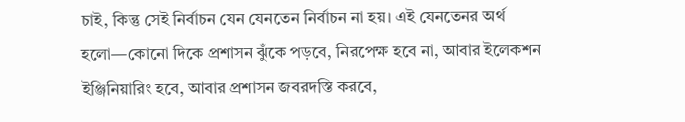চাই, কিন্তু সেই নির্বাচন যেন যেনতেন নির্বাচন না হয়। এই যেনতেনর অর্থ হলো—কোনো দিকে প্রশাসন ঝুঁকে পড়বে, নিরপেক্ষ হবে না, আবার ইলেকশন ইঞ্জিনিয়ারিং হবে, আবার প্রশাসন জবরদস্তি করবে,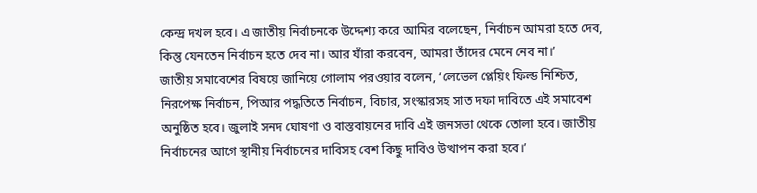কেন্দ্র দখল হবে। এ জাতীয় নির্বাচনকে উদ্দেশ্য করে আমির বলেছেন, নির্বাচন আমরা হতে দেব, কিন্তু যেনতেন নির্বাচন হতে দেব না। আর যাঁরা করবেন, আমরা তাঁদের মেনে নেব না।’
জাতীয় সমাবেশের বিষয়ে জানিয়ে গোলাম পরওয়ার বলেন, ‘লেভেল প্লেয়িং ফিল্ড নিশ্চিত, নিরপেক্ষ নির্বাচন, পিআর পদ্ধতিতে নির্বাচন, বিচার, সংস্কারসহ সাত দফা দাবিতে এই সমাবেশ অনুষ্ঠিত হবে। জুলাই সনদ ঘোষণা ও বাস্তবায়নের দাবি এই জনসভা থেকে তোলা হবে। জাতীয় নির্বাচনের আগে স্থানীয় নির্বাচনের দাবিসহ বেশ কিছু দাবিও উত্থাপন করা হবে।’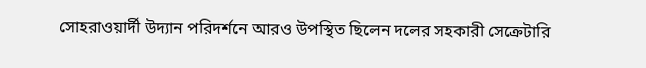সোহরাওয়ার্দী উদ্যান পরিদর্শনে আরও উপস্থিত ছিলেন দলের সহকারী সেক্রেটারি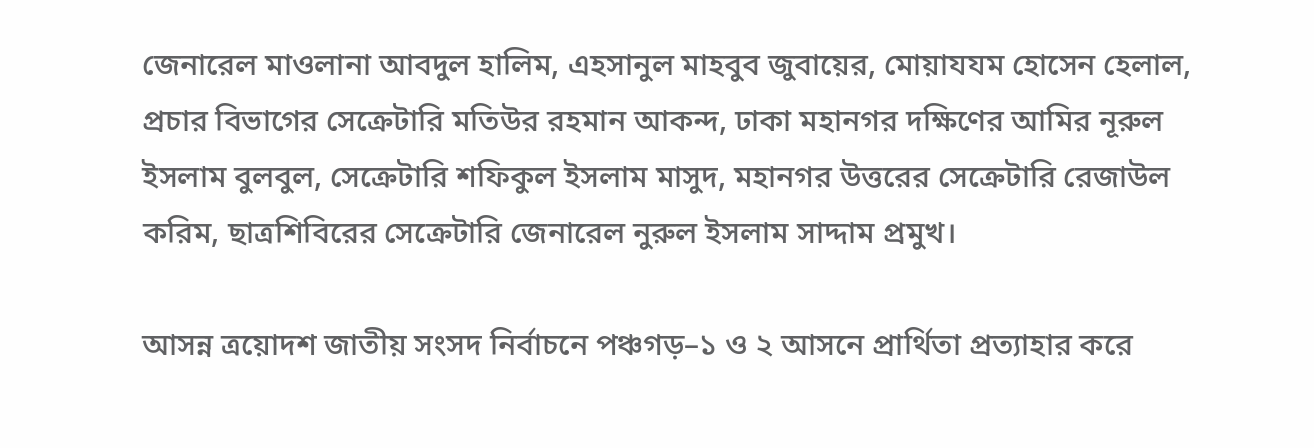জেনারেল মাওলানা আবদুল হালিম, এহসানুল মাহবুব জুবায়ের, মোয়াযযম হোসেন হেলাল, প্রচার বিভাগের সেক্রেটারি মতিউর রহমান আকন্দ, ঢাকা মহানগর দক্ষিণের আমির নূরুল ইসলাম বুলবুল, সেক্রেটারি শফিকুল ইসলাম মাসুদ, মহানগর উত্তরের সেক্রেটারি রেজাউল করিম, ছাত্রশিবিরের সেক্রেটারি জেনারেল নুরুল ইসলাম সাদ্দাম প্রমুখ।

আসন্ন ত্রয়োদশ জাতীয় সংসদ নির্বাচনে পঞ্চগড়–১ ও ২ আসনে প্রার্থিতা প্রত্যাহার করে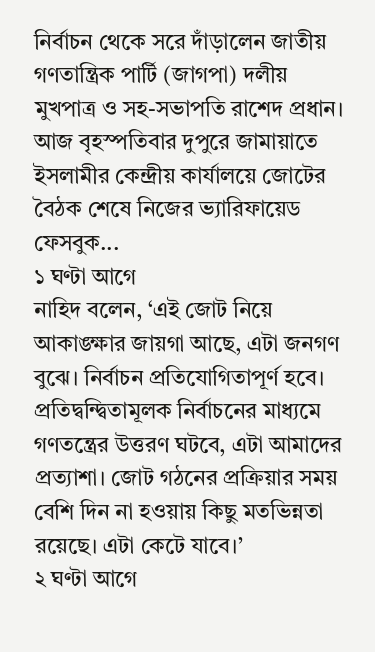নির্বাচন থেকে সরে দাঁড়ালেন জাতীয় গণতান্ত্রিক পার্টি (জাগপা) দলীয় মুখপাত্র ও সহ-সভাপতি রাশেদ প্রধান। আজ বৃহস্পতিবার দুপুরে জামায়াতে ইসলামীর কেন্দ্রীয় কার্যালয়ে জোটের বৈঠক শেষে নিজের ভ্যারিফায়েড ফেসবুক...
১ ঘণ্টা আগে
নাহিদ বলেন, ‘এই জোট নিয়ে আকাঙ্ক্ষার জায়গা আছে, এটা জনগণ বুঝে। নির্বাচন প্রতিযোগিতাপূর্ণ হবে। প্রতিদ্বন্দ্বিতামূলক নির্বাচনের মাধ্যমে গণতন্ত্রের উত্তরণ ঘটবে, এটা আমাদের প্রত্যাশা। জোট গঠনের প্রক্রিয়ার সময় বেশি দিন না হওয়ায় কিছু মতভিন্নতা রয়েছে। এটা কেটে যাবে।’
২ ঘণ্টা আগে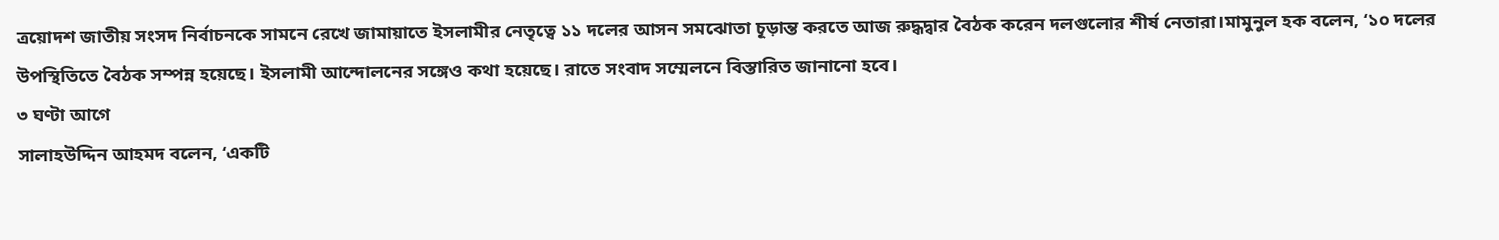ত্রয়োদশ জাতীয় সংসদ নির্বাচনকে সামনে রেখে জামায়াতে ইসলামীর নেতৃত্বে ১১ দলের আসন সমঝোতা চূড়ান্ত করতে আজ রুদ্ধদ্বার বৈঠক করেন দলগুলোর শীর্ষ নেতারা।মামুনুল হক বলেন, ‘১০ দলের উপস্থিতিতে বৈঠক সম্পন্ন হয়েছে। ইসলামী আন্দোলনের সঙ্গেও কথা হয়েছে। রাতে সংবাদ সম্মেলনে বিস্তারিত জানানো হবে।
৩ ঘণ্টা আগে
সালাহউদ্দিন আহমদ বলেন, ‘একটি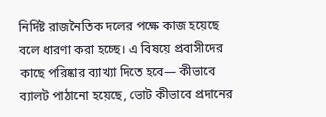নির্দিষ্ট রাজনৈতিক দলের পক্ষে কাজ হয়েছে বলে ধারণা করা হচ্ছে। এ বিষয়ে প্রবাসীদের কাছে পরিষ্কার ব্যাখ্যা দিতে হবে— কীভাবে ব্যালট পাঠানো হয়েছে, ভোট কীভাবে প্রদানের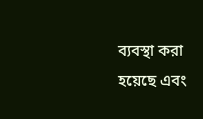ব্যবস্থা করা হয়েছে এবং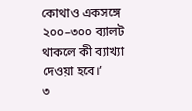কোথাও একসঙ্গে ২০০–৩০০ ব্যালট থাকলে কী ব্যাখ্যা দেওয়া হবে।’
৩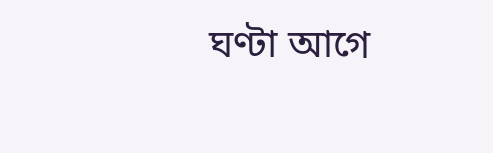ঘণ্টা আগে